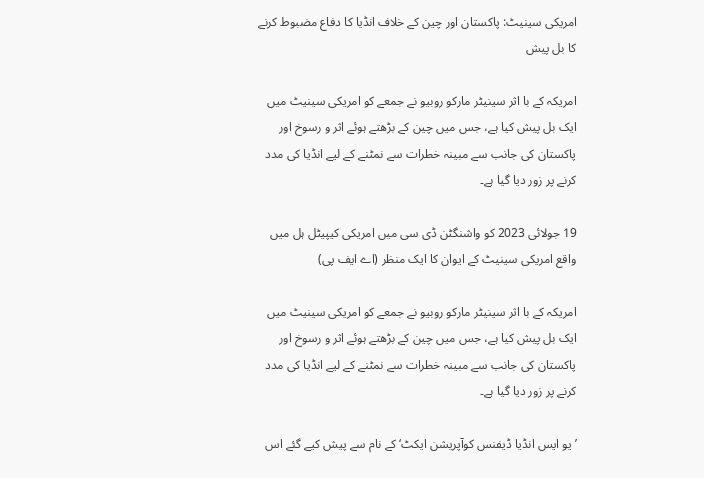امریکی سینیٹ: پاکستان اور چین کے خلاف انڈیا کا دفاع مضبوط کرنے کا بل پیش

امریکہ کے با اثر سینیٹر مارکو روبیو نے جمعے کو امریکی سینیٹ میں ایک بل پیش کیا ہے، جس میں چین کے بڑھتے ہوئے اثر و رسوخ اور پاکستان کی جانب سے مبینہ خطرات سے نمٹنے کے لیے انڈیا کی مدد کرنے پر زور دیا گیا ہے۔

19 جولائی 2023 کو واشنگٹن ڈی سی میں امریکی کیپیٹل ہل میں واقع امریکی سینیٹ کے ایوان کا ایک منظر (اے ایف پی)

امریکہ کے با اثر سینیٹر مارکو روبیو نے جمعے کو امریکی سینیٹ میں ایک بل پیش کیا ہے، جس میں چین کے بڑھتے ہوئے اثر و رسوخ اور پاکستان کی جانب سے مبینہ خطرات سے نمٹنے کے لیے انڈیا کی مدد کرنے پر زور دیا گیا ہے۔

’یو ایس انڈیا ڈیفنس کوآپریشن ایکٹ‘ کے نام سے پیش کیے گئے اس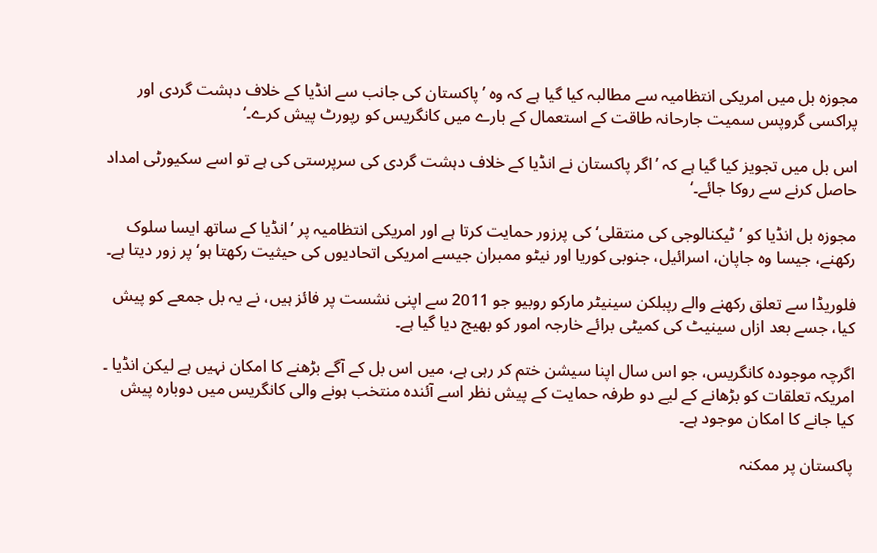مجوزہ بل میں امریکی انتظامیہ سے مطالبہ کیا گیا ہے کہ وہ ’پاکستان کی جانب سے انڈیا کے خلاف دہشت گردی اور پراکسی گروپس سمیت جارحانہ طاقت کے استعمال کے بارے میں کانگریس کو رپورٹ پیش کرے۔‘

اس بل میں تجویز کیا گیا ہے کہ ’اگر پاکستان نے انڈیا کے خلاف دہشت گردی کی سرپرستی کی ہے تو اسے سکیورٹی امداد حاصل کرنے سے روکا جائے۔‘

مجوزہ بل انڈیا کو ’ٹیکنالوجی کی منتقلی‘ کی پرزور حمایت کرتا ہے اور امریکی انتظامیہ پر ’انڈیا کے ساتھ ایسا سلوک رکھنے، جیسا وہ جاپان، اسرائیل، جنوبی کوریا اور نیٹو ممبران جیسے امریکی اتحادیوں کی حیثیت رکھتا ہو‘ پر زور دیتا ہے۔

فلوریڈا سے تعلق رکھنے والے رپبلکن سینیٹر مارکو روبیو جو 2011 سے اپنی نشست پر فائز ہیں، نے یہ بل جمعے کو پیش کیا، جسے بعد ازاں سینیٹ کی کمیٹی برائے خارجہ امور کو بھیج دیا گیا ہے۔

اگرچہ موجودہ کانگریس، جو اس سال اپنا سیشن ختم کر رہی ہے، میں اس بل کے آگے بڑھنے کا امکان نہیں ہے لیکن انڈیا ۔ امریکہ تعلقات کو بڑھانے کے لیے دو طرفہ حمایت کے پیش نظر اسے آئندہ منتخب ہونے والی کانگریس میں دوبارہ پیش کیا جانے کا امکان موجود ہے۔

پاکستان پر ممکنہ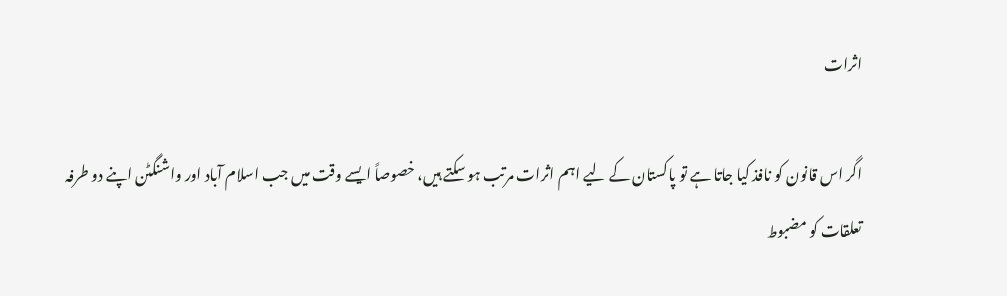اثرات

اگر اس قانون کو نافذ کیا جاتا ہے تو پاکستان کے لیے اہم اثرات مرتب ہو سکتے ہیں، خصوصاً ایسے وقت میں جب اسلام آباد اور واشنگٹن اپنے دو طرفہ تعلقات کو مضبوط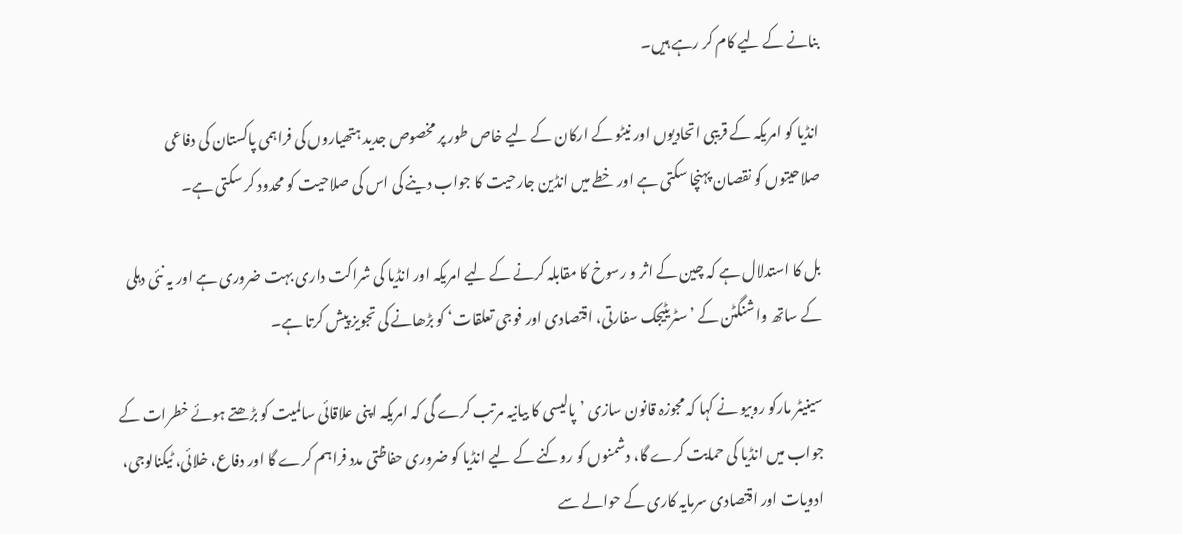بنانے کے لیے کام کر رہے ہیں۔

انڈیا کو امریکہ کے قریبی اتحادیوں اور نیٹو کے ارکان کے لیے خاص طور پر مخصوص جدید ہتھیاروں کی فراہمی پاکستان کی دفاعی صلاحیتوں کو نقصان پہنچا سکتی ہے اور خطے میں انڈین جارحیت کا جواب دینے کی اس کی صلاحیت کو محدود کر سکتی ہے۔

بل کا استدلال ہے کہ چین کے اثر و رسوخ کا مقابلہ کرنے کے لیے امریکہ اور انڈیا کی شراکت داری بہت ضروری ہے اور یہ نئی دہلی کے ساتھ واشنگٹن کے ’سٹریٹیجک سفارتی، اقتصادی اور فوجی تعلقات‘ کو بڑھانے کی تجویز پیش کرتا ہے۔

سینیٹر مارکو روبیو نے کہا کہ مجوزہ قانون سازی ’پالیسی کا بیانیہ مرتب کرے گی کہ امریکہ اپنی علاقائی سالمیت کو بڑھتے ہوئے خطرات کے جواب میں انڈیا کی حمایت کرے گا، دشمنوں کو روکنے کے لیے انڈیا کو ضروری حفاظتی مدد فراہم کرے گا اور دفاع، خلائی، ٹیکنالوجی، ادویات اور اقتصادی سرمایہ کاری کے حوالے سے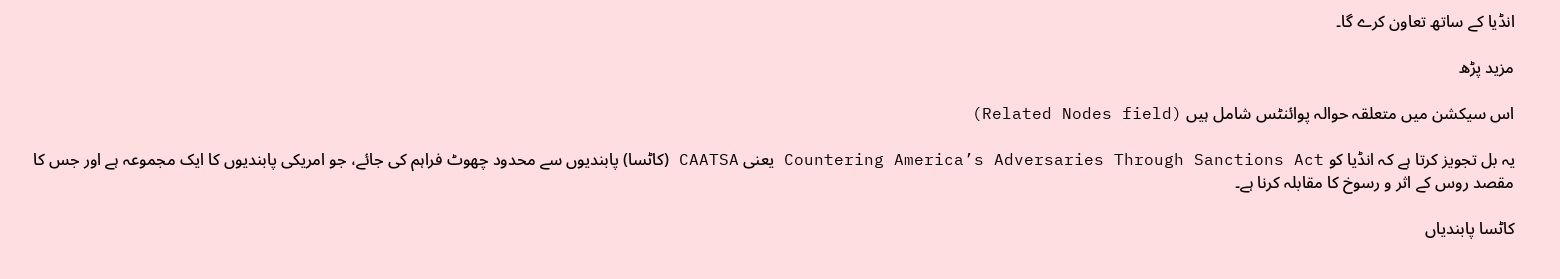انڈیا کے ساتھ تعاون کرے گا۔

مزید پڑھ

اس سیکشن میں متعلقہ حوالہ پوائنٹس شامل ہیں (Related Nodes field)

یہ بل تجویز کرتا ہے کہ انڈیا کو Countering America’s Adversaries Through Sanctions Act یعنی CAATSA (کاٹسا) پابندیوں سے محدود چھوٹ فراہم کی جائے، جو امریکی پابندیوں کا ایک مجموعہ ہے اور جس کا مقصد روس کے اثر و رسوخ کا مقابلہ کرنا ہے۔

کاٹسا پابندیاں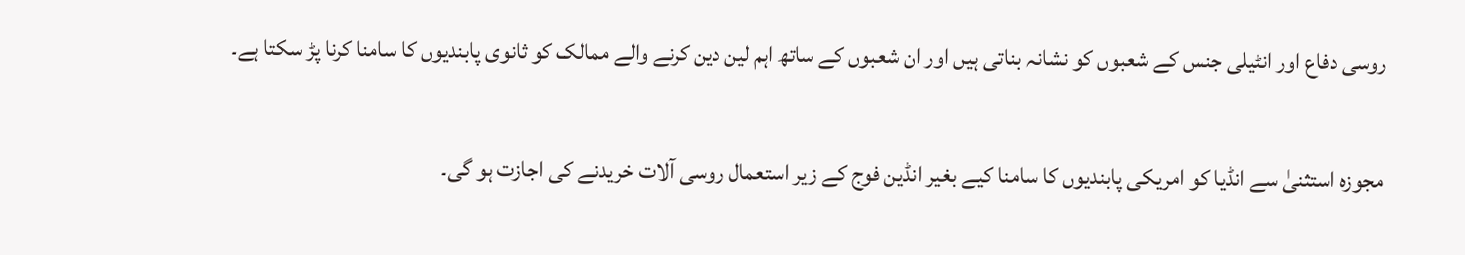روسی دفاع اور انٹیلی جنس کے شعبوں کو نشانہ بناتی ہیں اور ان شعبوں کے ساتھ اہم لین دین کرنے والے ممالک کو ثانوی پابندیوں کا سامنا کرنا پڑ سکتا ہے۔

مجوزہ استثنیٰ سے انڈیا کو امریکی پابندیوں کا سامنا کیے بغیر انڈین فوج کے زیر استعمال روسی آلات خریدنے کی اجازت ہو گی۔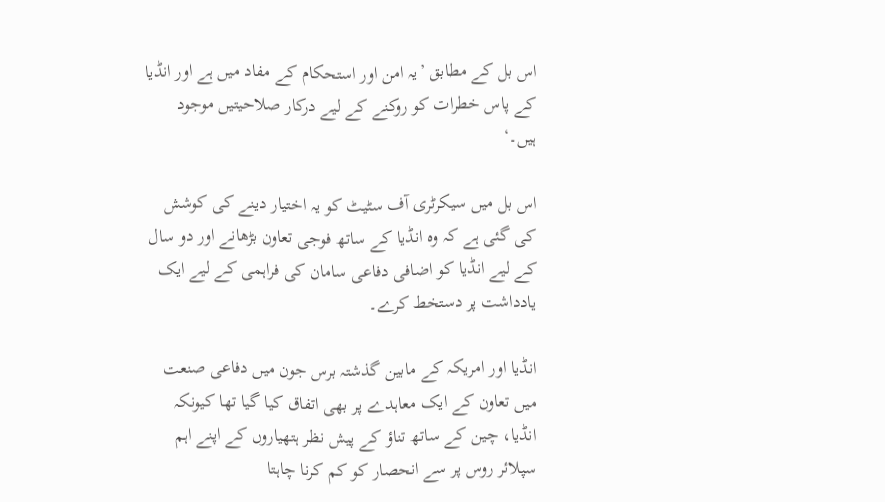اس بل کے مطابق ’یہ امن اور استحکام کے مفاد میں ہے اور انڈیا کے پاس خطرات کو روکنے کے لیے درکار صلاحیتیں موجود ہیں۔‘

اس بل میں سیکرٹری آف سٹیٹ کو یہ اختیار دینے کی کوشش کی گئی ہے کہ وہ انڈیا کے ساتھ فوجی تعاون بڑھانے اور دو سال کے لیے انڈیا کو اضافی دفاعی سامان کی فراہمی کے لیے ایک یادداشت پر دستخط کرے۔

انڈیا اور امریکہ کے مابین گذشتہ برس جون میں دفاعی صنعت میں تعاون کے ایک معاہدے پر بھی اتفاق کیا گیا تھا کیونکہ انڈیا، چین کے ساتھ تناؤ کے پیش نظر ہتھیاروں کے اپنے اہم سپلائر روس پر سے انحصار کو کم کرنا چاہتا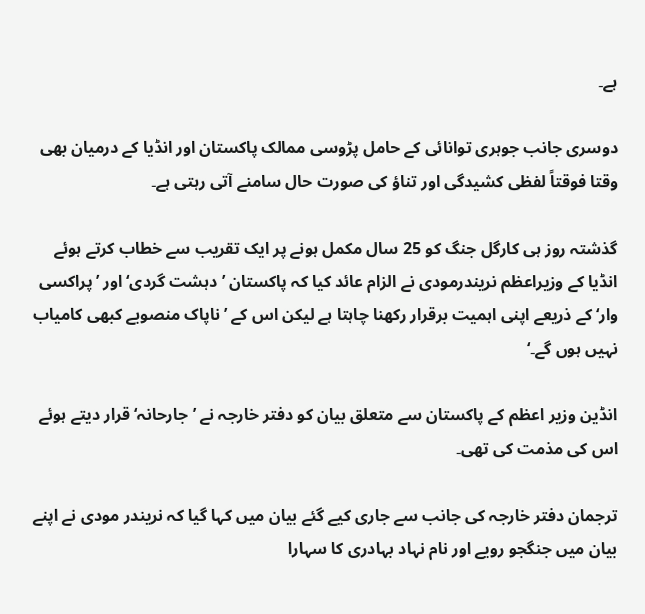ہے۔

دوسری جانب جوہری توانائی کے حامل پڑوسی ممالک پاکستان اور انڈیا کے درمیان بھی وقتا فوقتاً لفظی کشیدگی اور تناؤ کی صورت حال سامنے آتی رہتی ہے۔

گذشتہ روز ہی کارگل جنگ کو 25 سال مکمل ہونے پر ایک تقریب سے خطاب کرتے ہوئے انڈیا کے وزیراعظم نریندرمودی نے الزام عائد کیا کہ پاکستان ’دہشت گردی‘ اور ’پراکسی وار‘ کے ذریعے اپنی اہمیت برقرار رکھنا چاہتا ہے لیکن اس کے ’ناپاک منصوبے کبھی کامیاب نہیں ہوں گے۔‘

انڈین وزیر اعظم کے پاکستان سے متعلق بیان کو دفتر خارجہ نے ’جارحانہ‘ قرار دیتے ہوئے اس کی مذمت کی تھی۔

ترجمان دفتر خارجہ کی جانب سے جاری کیے گئے بیان میں کہا گیا کہ نریندر مودی نے اپنے بیان میں جنگجو رویے اور نام نہاد بہادری کا سہارا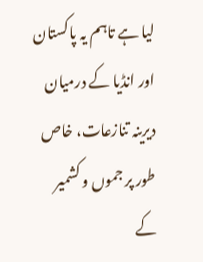لیا ہے تاہم یہ پاکستان اور انڈیا کے درمیان دیرینہ تنازعات، خاص طور پر جموں و کشمیر کے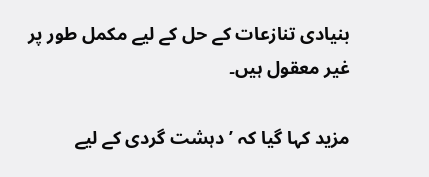بنیادی تنازعات کے حل کے لیے مکمل طور پر غیر معقول ہیں۔

مزید کہا گیا کہ ’دہشت گردی کے لیے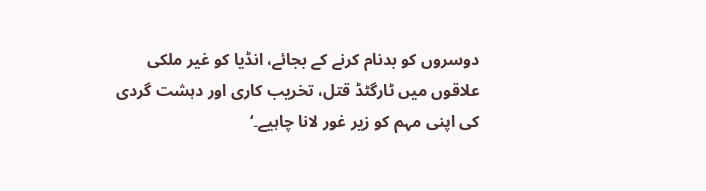دوسروں کو بدنام کرنے کے بجائے، انڈیا کو غیر ملکی علاقوں میں ٹارگٹڈ قتل، تخریب کاری اور دہشت گردی کی اپنی مہم کو زیر غور لانا چاہیے۔‘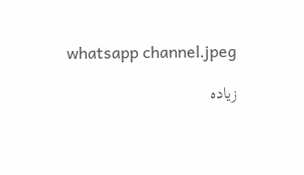whatsapp channel.jpeg

زیادہ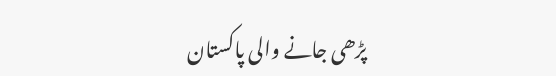پڑھی جانے والی پاکستان